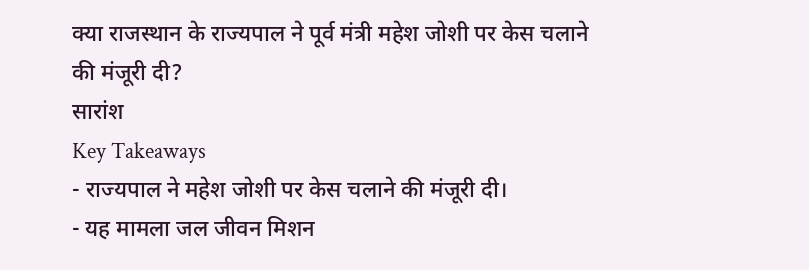क्या राजस्थान के राज्यपाल ने पूर्व मंत्री महेश जोशी पर केस चलाने की मंजूरी दी?
सारांश
Key Takeaways
- राज्यपाल ने महेश जोशी पर केस चलाने की मंजूरी दी।
- यह मामला जल जीवन मिशन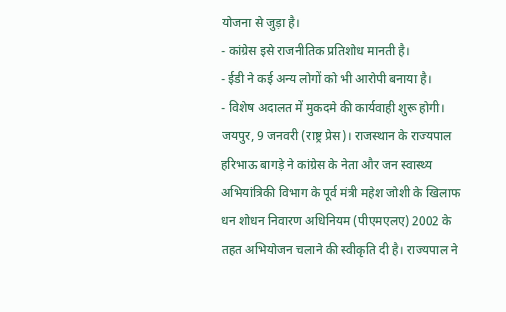योजना से जुड़ा है।
- कांग्रेस इसे राजनीतिक प्रतिशोध मानती है।
- ईडी ने कई अन्य लोगों को भी आरोपी बनाया है।
- विशेष अदालत में मुकदमे की कार्यवाही शुरू होगी।
जयपुर, 9 जनवरी (राष्ट्र प्रेस)। राजस्थान के राज्यपाल हरिभाऊ बागड़े ने कांग्रेस के नेता और जन स्वास्थ्य अभियांत्रिकी विभाग के पूर्व मंत्री महेश जोशी के खिलाफ धन शोधन निवारण अधिनियम (पीएमएलए) 2002 के तहत अभियोजन चलाने की स्वीकृति दी है। राज्यपाल ने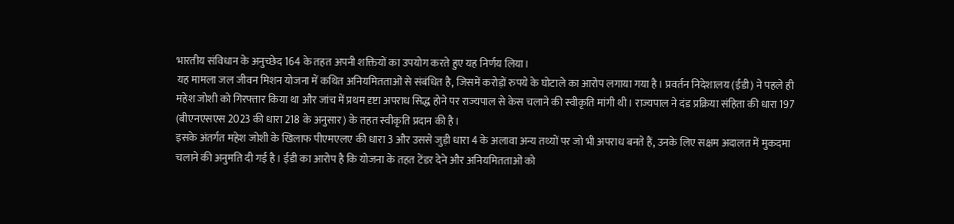भारतीय संविधान के अनुच्छेद 164 के तहत अपनी शक्तियों का उपयोग करते हुए यह निर्णय लिया।
यह मामला जल जीवन मिशन योजना में कथित अनियमितताओं से संबंधित है, जिसमें करोड़ों रुपये के घोटाले का आरोप लगाया गया है। प्रवर्तन निदेशालय (ईडी) ने पहले ही महेश जोशी को गिरफ्तार किया था और जांच में प्रथम दृष्टा अपराध सिद्ध होने पर राज्यपाल से केस चलाने की स्वीकृति मांगी थी। राज्यपाल ने दंड प्रक्रिया संहिता की धारा 197 (बीएनएसएस 2023 की धारा 218 के अनुसार) के तहत स्वीकृति प्रदान की है।
इसके अंतर्गत महेश जोशी के खिलाफ पीएमएलए की धारा 3 और उससे जुड़ी धारा 4 के अलावा अन्य तथ्यों पर जो भी अपराध बनते हैं, उनके लिए सक्षम अदालत में मुकदमा चलाने की अनुमति दी गई है। ईडी का आरोप है कि योजना के तहत टेंडर देने और अनियमितताओं को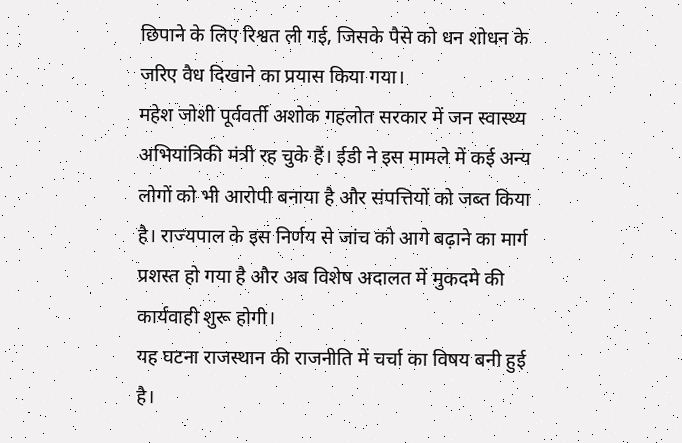छिपाने के लिए रिश्वत ली गई, जिसके पैसे को धन शोधन के जरिए वैध दिखाने का प्रयास किया गया।
महेश जोशी पूर्ववर्ती अशोक गहलोत सरकार में जन स्वास्थ्य अभियांत्रिकी मंत्री रह चुके हैं। ईडी ने इस मामले में कई अन्य लोगों को भी आरोपी बनाया है और संपत्तियों को जब्त किया है। राज्यपाल के इस निर्णय से जांच को आगे बढ़ाने का मार्ग प्रशस्त हो गया है और अब विशेष अदालत में मुकदमे की कार्यवाही शुरू होगी।
यह घटना राजस्थान की राजनीति में चर्चा का विषय बनी हुई है।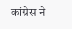कांग्रेस ने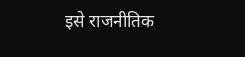इसे राजनीतिक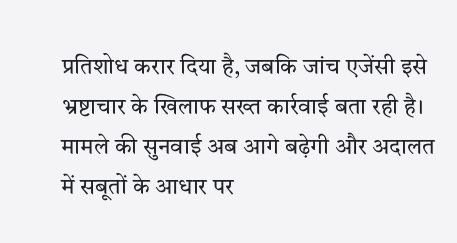प्रतिशोध करार दिया है, जबकि जांच एजेंसी इसे भ्रष्टाचार के खिलाफ सख्त कार्रवाई बता रही है। मामले की सुनवाई अब आगे बढ़ेगी और अदालत में सबूतों के आधार पर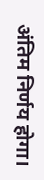अंतिम निर्णय होगा।